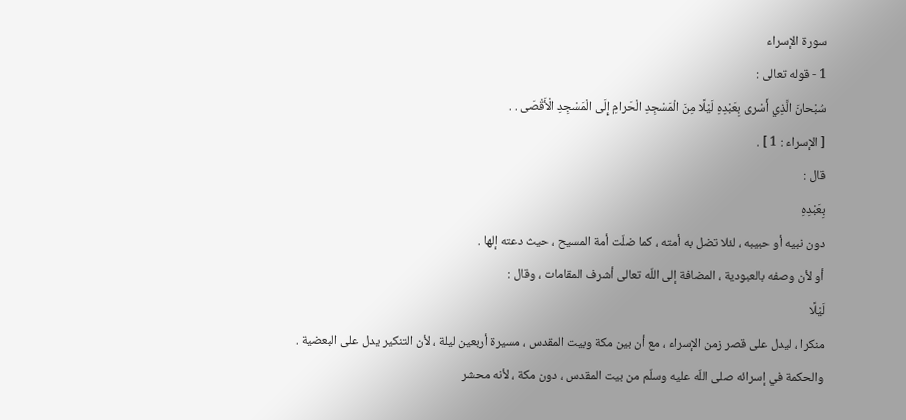سورة الإسراء
1 - قوله تعالى :
سُبْحانَ الَّذِي أَسْرى بِعَبْدِهِ لَيْلًا مِنَ الْمَسْجِدِ الْحَرامِ إِلَى الْمَسْجِدِ الْأَقْصَى . .
[ الإسراء : 1 ] .
قال :
بِعَبْدِهِ
دون نبيه أو حبيبه ، لئلا تضل به أمته ، كما ضلّت أمة المسيح ، حيث دعته إلها .
أو لأن وصفه بالعبودية ، المضافة إلى اللّه تعالى أشرف المقامات ، وقال :
لَيْلًا
منكرا ، ليدل على قصر زمن الإسراء ، مع أن بين مكة وبيت المقدس ، مسيرة أربعين ليلة ، لأن التنكير يدل على البعضية .
والحكمة في إسرائه صلى اللّه عليه وسلّم من بيت المقدس ، دون مكة ، لأنه محشر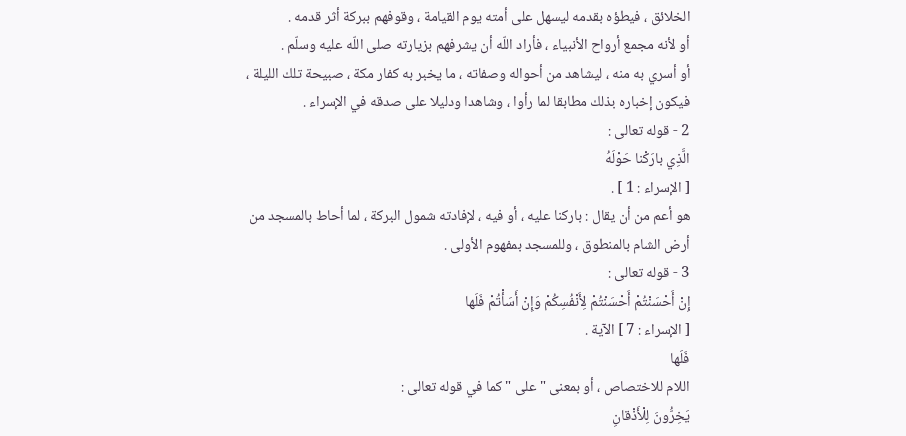الخلائق ، فيطؤه بقدمه ليسهل على أمته يوم القيامة ، وقوفهم ببركة أثر قدمه .
أو لأنه مجمع أرواح الأنبياء ، فأراد اللّه أن يشرفهم بزيارته صلى اللّه عليه وسلّم .
أو أسري به منه ، ليشاهد من أحواله وصفاته ، ما يخبر به كفار مكة ، صبيحة تلك الليلة ، فيكون إخباره بذلك مطابقا لما رأوا ، وشاهدا ودليلا على صدقه في الإسراء .
2 - قوله تعالى :
الَّذِي بارَكْنا حَوْلَهُ
[ الإسراء : 1 ] .
هو أعم من أن يقال : باركنا عليه ، أو فيه ، لإفادته شمول البركة ، لما أحاط بالمسجد من أرض الشام بالمنطوق ، وللمسجد بمفهوم الأولى .
3 - قوله تعالى :
إِنْ أَحْسَنْتُمْ أَحْسَنْتُمْ لِأَنْفُسِكُمْ وَإِنْ أَسَأْتُمْ فَلَها
[ الإسراء : 7 ] الآية .
فَلَها
اللام للاختصاص ، أو بمعنى " على " كما في قوله تعالى :
يَخِرُّونَ لِلْأَذْقانِ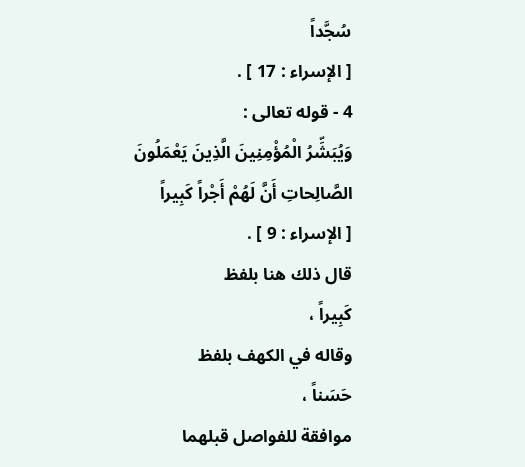سُجَّداً
[ الإسراء : 17 ] .
4 - قوله تعالى :
وَيُبَشِّرُ الْمُؤْمِنِينَ الَّذِينَ يَعْمَلُونَ الصَّالِحاتِ أَنَّ لَهُمْ أَجْراً كَبِيراً
[ الإسراء : 9 ] .
قال ذلك هنا بلفظ
كَبِيراً ،
وقاله في الكهف بلفظ
حَسَناً ،
موافقة للفواصل قبلهما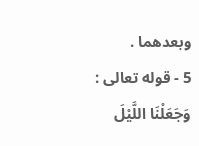وبعدهما .
5 - قوله تعالى :
وَجَعَلْنَا اللَّيْلَ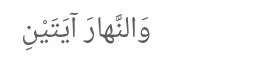وَالنَّهارَ آيَتَيْنِ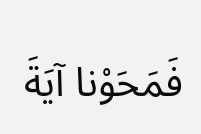فَمَحَوْنا آيَةَ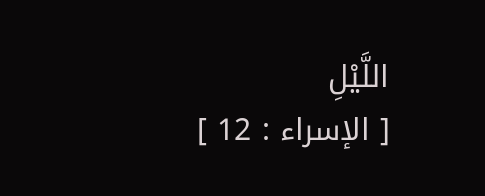اللَّيْلِ
[ الإسراء : 12 ]